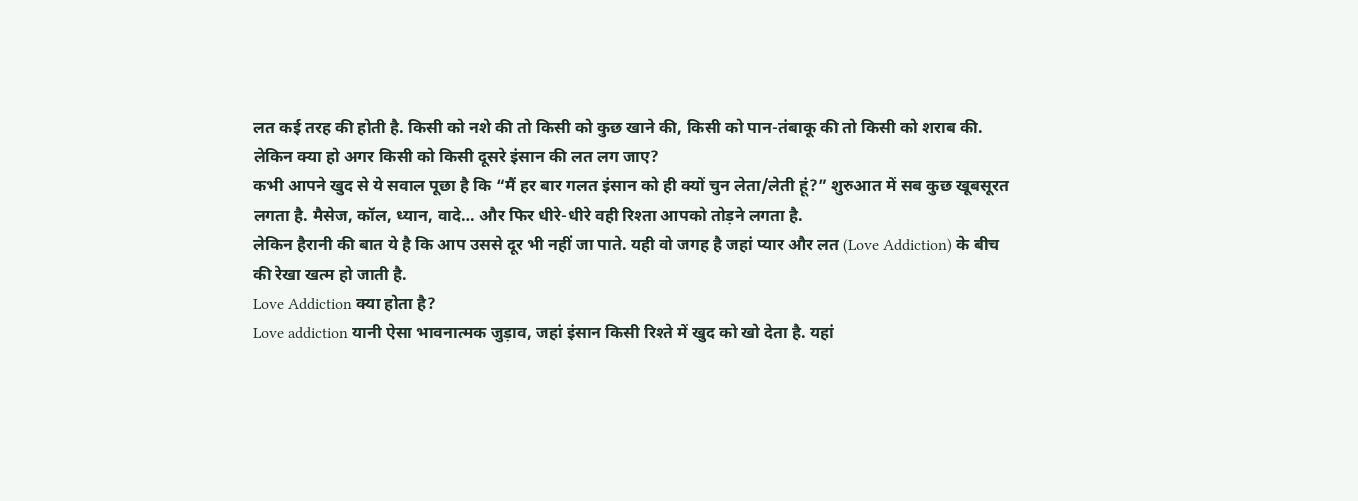लत कई तरह की होती है. किसी को नशे की तो किसी को कुछ खाने की, किसी को पान-तंबाकू की तो किसी को शराब की. लेकिन क्या हो अगर किसी को किसी दूसरे इंसान की लत लग जाए?
कभी आपने खुद से ये सवाल पूछा है कि “मैं हर बार गलत इंसान को ही क्यों चुन लेता/लेती हूं?” शुरुआत में सब कुछ खूबसूरत लगता है. मैसेज, कॉल, ध्यान, वादे… और फिर धीरे-धीरे वही रिश्ता आपको तोड़ने लगता है.
लेकिन हैरानी की बात ये है कि आप उससे दूर भी नहीं जा पाते. यही वो जगह है जहां प्यार और लत (Love Addiction) के बीच की रेखा खत्म हो जाती है.
Love Addiction क्या होता है?
Love addiction यानी ऐसा भावनात्मक जुड़ाव, जहां इंसान किसी रिश्ते में खुद को खो देता है. यहां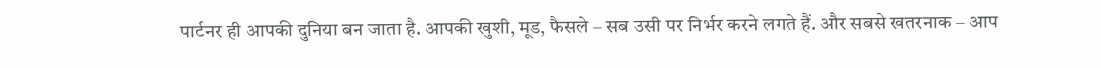पार्टनर ही आपकी दुनिया बन जाता है. आपकी खुशी, मूड, फैसले – सब उसी पर निर्भर करने लगते हैं. और सबसे खतरनाक – आप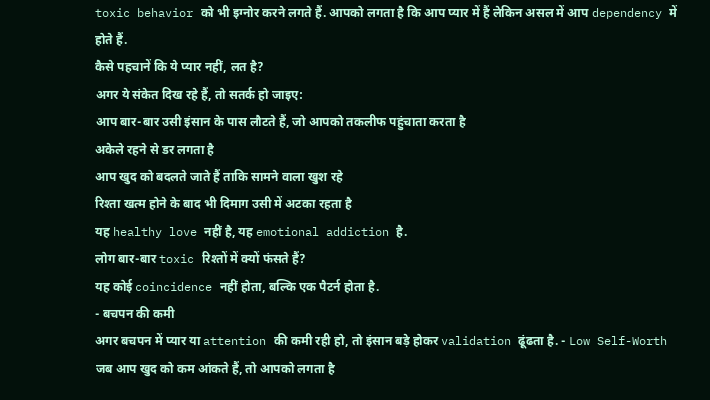toxic behavior को भी इग्नोर करने लगते हैं. आपको लगता है कि आप प्यार में हैं लेकिन असल में आप dependency में होते हैं.
कैसे पहचानें कि ये प्यार नहीं, लत है?
अगर ये संकेत दिख रहे हैं, तो सतर्क हो जाइए:
आप बार-बार उसी इंसान के पास लौटते हैं, जो आपको तकलीफ पहुंचाता करता है
अकेले रहने से डर लगता है
आप खुद को बदलते जाते हैं ताकि सामने वाला खुश रहे
रिश्ता खत्म होने के बाद भी दिमाग उसी में अटका रहता है
यह healthy love नहीं है, यह emotional addiction है.
लोग बार-बार toxic रिश्तों में क्यों फंसते हैं?
यह कोई coincidence नहीं होता, बल्कि एक पैटर्न होता है.
- बचपन की कमी
अगर बचपन में प्यार या attention की कमी रही हो, तो इंसान बड़े होकर validation ढूंढता है. - Low Self-Worth
जब आप खुद को कम आंकते हैं, तो आपको लगता है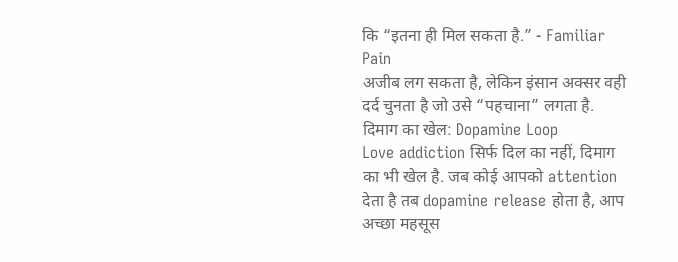कि “इतना ही मिल सकता है.” - Familiar Pain
अजीब लग सकता है, लेकिन इंसान अक्सर वही दर्द चुनता है जो उसे “पहचाना” लगता है.
दिमाग का खेल: Dopamine Loop
Love addiction सिर्फ दिल का नहीं, दिमाग का भी खेल है. जब कोई आपको attention देता है तब dopamine release होता है, आप अच्छा महसूस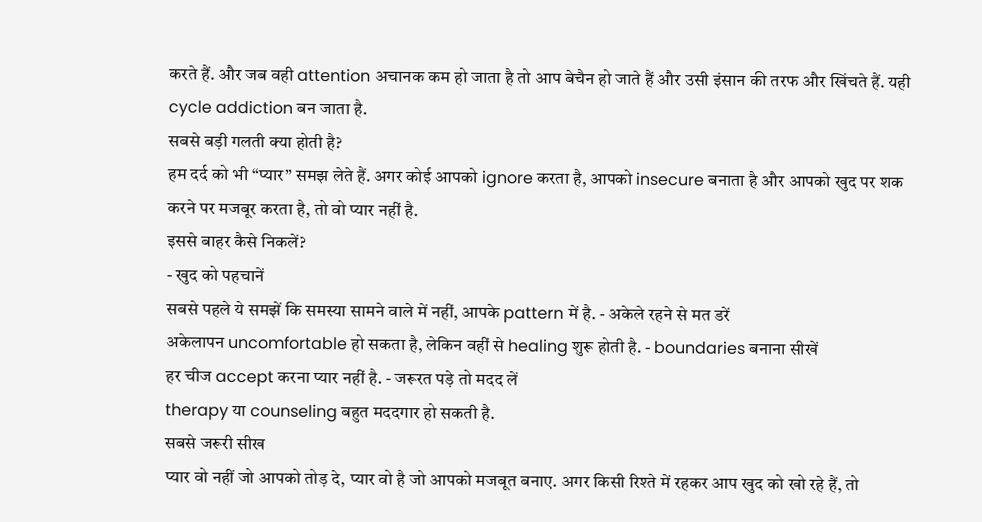करते हैं. और जब वही attention अचानक कम हो जाता है तो आप बेचैन हो जाते हैं और उसी इंसान की तरफ और खिंचते हैं. यही cycle addiction बन जाता है.
सबसे बड़ी गलती क्या होती है?
हम दर्द को भी “प्यार” समझ लेते हैं. अगर कोई आपको ignore करता है, आपको insecure बनाता है और आपको खुद पर शक करने पर मजबूर करता है, तो वो प्यार नहीं है.
इससे बाहर कैसे निकलें?
- खुद को पहचानें
सबसे पहले ये समझें कि समस्या सामने वाले में नहीं, आपके pattern में है. - अकेले रहने से मत डरें
अकेलापन uncomfortable हो सकता है, लेकिन वहीं से healing शुरू होती है. - boundaries बनाना सीखें
हर चीज accept करना प्यार नहीं है. - जरूरत पड़े तो मदद लें
therapy या counseling बहुत मददगार हो सकती है.
सबसे जरूरी सीख
प्यार वो नहीं जो आपको तोड़ दे, प्यार वो है जो आपको मजबूत बनाए. अगर किसी रिश्ते में रहकर आप खुद को खो रहे हैं, तो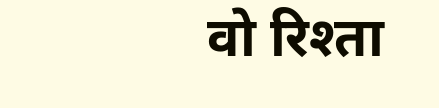वो रिश्ता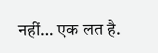नहीं… एक लत है.